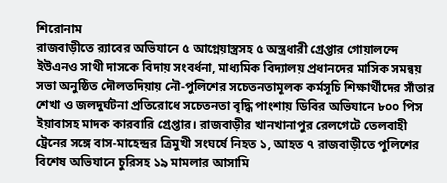শিরোনাম
রাজবাড়ীতে র‍্যাবের অভিযানে ৫ আগ্নেয়াস্ত্রসহ ৫ অস্ত্রধারী গ্রেপ্তার গোয়ালন্দে ইউএনও সাথী দাসকে বিদায় সংবর্ধনা, মাধ্যমিক বিদ্যালয় প্রধানদের মাসিক সমন্বয় সভা অনুষ্ঠিত দৌলতদিয়ায় নৌ-পুলিশের সচেতনতামূলক কর্মসূচি শিক্ষার্থীদের সাঁতার শেখা ও জলদুর্ঘটনা প্রতিরোধে সচেতনতা বৃদ্ধি পাংশায় ডিবির অভিযানে ৮০০ পিস ইয়াবাসহ মাদক কারবারি গ্রেপ্তার। রাজবাড়ীর খানখানাপুর রেলগেটে তেলবাহী ট্রেনের সঙ্গে বাস-মাহেন্দ্রর ত্রিমুখী সংঘর্ষে নিহত ১, আহত ৭ রাজবাড়ীতে পুলিশের বিশেষ অভিযানে চুরিসহ ১৯ মামলার আসামি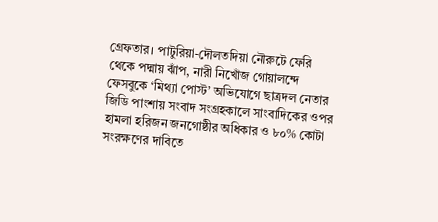গ্রেফতার। পাটুরিয়া-দৌলতদিয়া নৌরুটে ফেরি থেকে পদ্মায় ঝাঁপ, নারী নিখোঁজ গোয়ালন্দে ফেসবুকে ‘মিথ্যা পোস্ট’ অভিযোগে ছাত্রদল নেতার জিডি পাংশায় সংবাদ সংগ্রহকালে সাংবাদিকের ওপর হামলা হরিজন জনগোষ্ঠীর অধিকার ও ৮০% কোটা সংরক্ষণের দাবিতে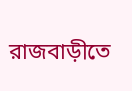রাজবাড়ীতে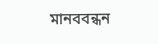মানববন্ধন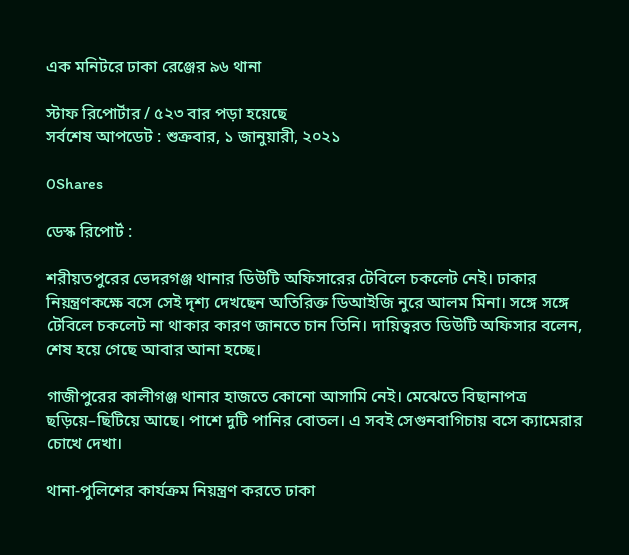এক মনিটরে ঢাকা রেঞ্জের ৯৬ থানা

স্টাফ রিপোর্টার / ৫২৩ বার পড়া হয়েছে
সর্বশেষ আপডেট : শুক্রবার, ১ জানুয়ারী, ২০২১

0Shares

ডেস্ক রিপোর্ট :

শরীয়তপুরের ভেদরগঞ্জ থানার ডিউটি অফিসারের টেবিলে চকলেট নেই। ঢাকার নিয়ন্ত্রণকক্ষে বসে সেই দৃশ্য দেখছেন অতিরিক্ত ডিআইজি নুরে আলম মিনা। সঙ্গে সঙ্গে টেবিলে চকলেট না থাকার কারণ জানতে চান তিনি। দায়িত্বরত ডিউটি অফিসার বলেন, শেষ হয়ে গেছে আবার আনা হচ্ছে।

গাজীপুরের কালীগঞ্জ থানার হাজতে কোনো আসামি নেই। মেঝেতে বিছানাপত্র ছড়িয়ে–ছিটিয়ে আছে। পাশে দুটি পানির বোতল। এ সবই সেগুনবাগিচায় বসে ক্যামেরার চোখে দেখা।

থানা-পুলিশের কার্যক্রম নিয়ন্ত্রণ করতে ঢাকা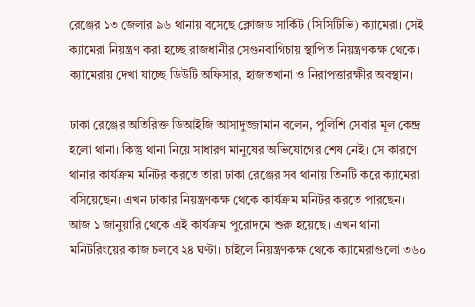রেঞ্জের ১৩ জেলার ৯৬ থানায় বসেছে ক্লোজড সার্কিট (সিসিটিভি) ক্যামেরা। সেই ক্যামেরা নিয়ন্ত্রণ করা হচ্ছে রাজধানীর সেগুনবাগিচায় স্থাপিত নিয়ন্ত্রণকক্ষ থেকে। ক্যামেরায় দেখা যাচ্ছে ডিউটি অফিসার, হাজতখানা ও নিরাপত্তারক্ষীর অবস্থান।

ঢাকা রেঞ্জের অতিরিক্ত ডিআইজি আসাদুজ্জামান বলেন, পুলিশি সেবার মূল কেন্দ্র হলো থানা। কিন্তু থানা নিয়ে সাধারণ মানুষের অভিযোগের শেষ নেই। সে কারণে থানার কার্যক্রম মনিটর করতে তারা ঢাকা রেঞ্জের সব থানায় তিনটি করে ক্যামেরা বসিয়েছেন। এখন ঢাকার নিয়ন্ত্রণকক্ষ থেকে কার্যক্রম মনিটর করতে পারছেন। আজ ১ জানুয়ারি থেকে এই কার্যক্রম পুরোদমে শুরু হয়েছে। এখন থানা মনিটরিংয়ের কাজ চলবে ২৪ ঘণ্টা। চাইলে নিয়ন্ত্রণকক্ষ থেকে ক্যামেরাগুলো ৩৬০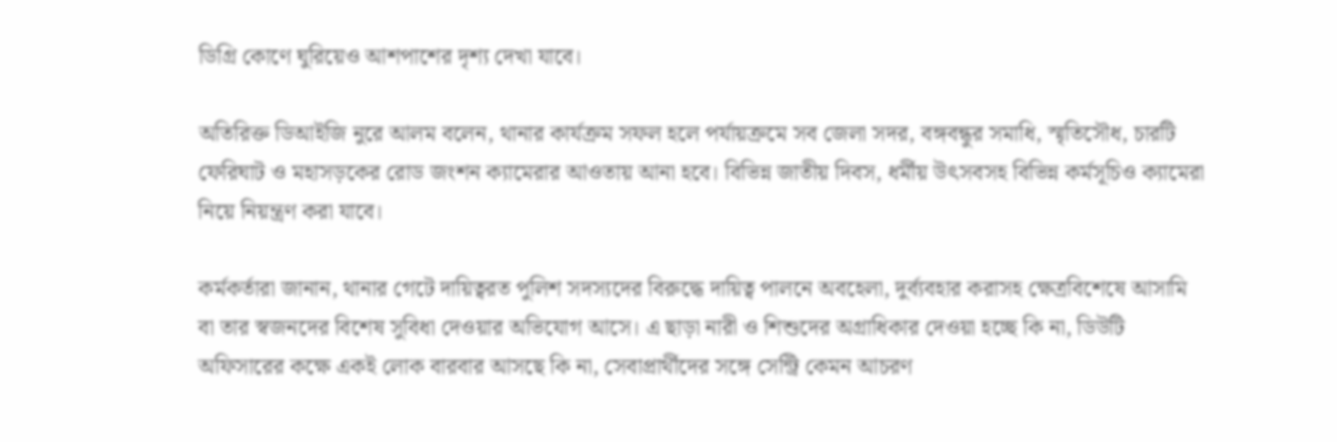ডিগ্রি কোণে ঘুরিয়েও আশপাশের দৃশ্য দেখা যাবে।

অতিরিক্ত ডিআইজি নুরে আলম বলেন, থানার কার্যক্রম সফল হলে পর্যায়ক্রমে সব জেলা সদর, বঙ্গবন্ধুর সমাধি, স্মৃতিসৌধ, চারটি ফেরিঘাট ও মহাসড়কের রোড জংশন ক্যামেরার আওতায় আনা হবে। বিভিন্ন জাতীয় দিবস, ধর্মীয় উৎসবসহ বিভিন্ন কর্মসূচিও ক্যামেরা নিয়ে নিয়ন্ত্রণ করা যাবে।

কর্মকর্তারা জানান, থানার গেটে দায়িত্বরত পুলিশ সদস্যদের বিরুদ্ধে দায়িত্ব পালনে অবহেলা, দুর্ব্যবহার করাসহ ক্ষেত্রবিশেষে আসামি বা তার স্বজনদের বিশেষ সুবিধা দেওয়ার অভিযোগ আসে। এ ছাড়া নারী ও শিশুদের অগ্রাধিকার দেওয়া হচ্ছে কি না, ডিউটি অফিসারের কক্ষে একই লোক বারবার আসছে কি না, সেবাপ্রার্থীদের সঙ্গে সেন্ট্রি কেমন আচরণ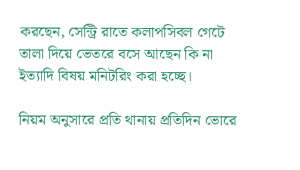করছেন, সেন্ট্রি রাতে কলাপসিবল গেটে তালা দিয়ে ভেতরে বসে আছেন কি না ইত্যাদি বিষয় মনিটরিং করা হচ্ছে।

নিয়ম অনুসারে প্রতি থানায় প্রতিদিন ভোরে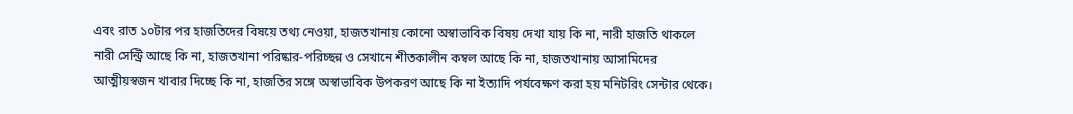এবং রাত ১০টার পর হাজতিদের বিষয়ে তথ্য নেওয়া, হাজতখানায় কোনো অস্বাভাবিক বিষয় দেখা যায় কি না, নারী হাজতি থাকলে নারী সেন্ট্রি আছে কি না, হাজতখানা পরিষ্কার-পরিচ্ছন্ন ও সেখানে শীতকালীন কম্বল আছে কি না, হাজতখানায় আসামিদের আত্মীয়স্বজন খাবার দিচ্ছে কি না, হাজতির সঙ্গে অস্বাভাবিক উপকরণ আছে কি না ইত্যাদি পর্যবেক্ষণ করা হয় মনিটরিং সেন্টার থেকে।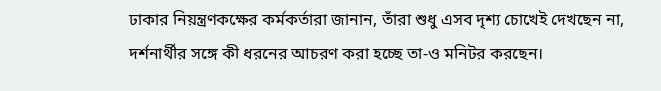ঢাকার নিয়ন্ত্রণকক্ষের কর্মকর্তারা জানান, তাঁরা শুধু এসব দৃশ্য চোখেই দেখছেন না, দর্শনার্থীর সঙ্গে কী ধরনের আচরণ করা হচ্ছে তা-ও মনিটর করছেন।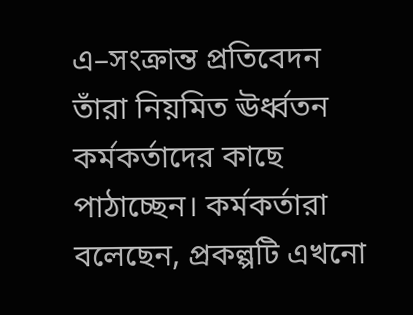এ–সংক্রান্ত প্রতিবেদন তাঁরা নিয়মিত ঊর্ধ্বতন কর্মকর্তাদের কাছে পাঠাচ্ছেন। কর্মকর্তারা বলেছেন, প্রকল্পটি এখনো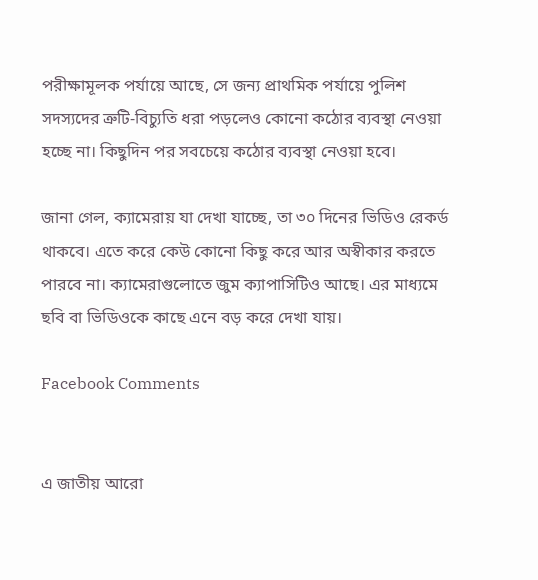পরীক্ষামূলক পর্যায়ে আছে, সে জন্য প্রাথমিক পর্যায়ে পুলিশ সদস্যদের ত্রুটি-বিচ্যুতি ধরা পড়লেও কোনো কঠোর ব্যবস্থা নেওয়া হচ্ছে না। কিছুদিন পর সবচেয়ে কঠোর ব্যবস্থা নেওয়া হবে।

জানা গেল, ক্যামেরায় যা দেখা যাচ্ছে, তা ৩০ দিনের ভিডিও রেকর্ড থাকবে। এতে করে কেউ কোনো কিছু করে আর অস্বীকার করতে পারবে না। ক্যামেরাগুলোতে জুম ক্যাপাসিটিও আছে। এর মাধ্যমে ছবি বা ভিডিওকে কাছে এনে বড় করে দেখা যায়।

Facebook Comments


এ জাতীয় আরো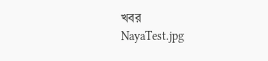খবর
NayaTest.jpg